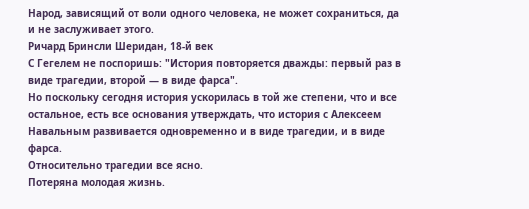Народ, зависящий от воли одного человека, не может сохраниться, да и не заслуживает этого.
Ричард Бринсли Шеридан, 18-й век
С Гегелем не поспоришь: "История повторяется дважды: первый раз в виде трагедии, второй — в виде фарса".
Но поскольку сегодня история ускорилась в той же степени, что и все остальное, есть все основания утверждать, что история с Алексеем Навальным развивается одновременно и в виде трагедии, и в виде фарса.
Относительно трагедии все ясно.
Потеряна молодая жизнь.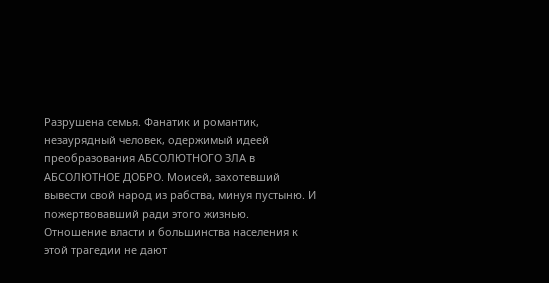Разрушена семья. Фанатик и романтик, незаурядный человек, одержимый идеей преобразования АБСОЛЮТНОГО ЗЛА в АБСОЛЮТНОЕ ДОБРО. Моисей, захотевший вывести свой народ из рабства, минуя пустыню. И пожертвовавший ради этого жизнью.
Отношение власти и большинства населения к этой трагедии не дают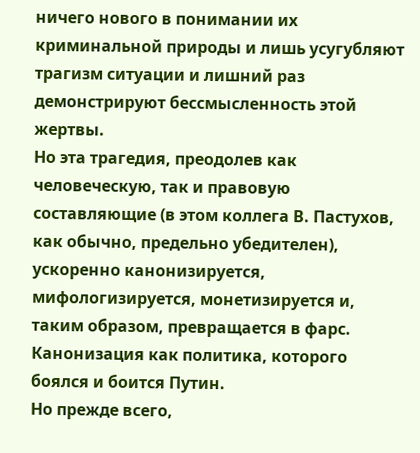ничего нового в понимании их криминальной природы и лишь усугубляют трагизм ситуации и лишний раз демонстрируют бессмысленность этой жертвы.
Но эта трагедия, преодолев как человеческую, так и правовую составляющие (в этом коллега В. Пастухов, как обычно, предельно убедителен), ускоренно канонизируется, мифологизируется, монетизируется и, таким образом, превращается в фарс.
Канонизация как политика, которого боялся и боится Путин.
Но прежде всего,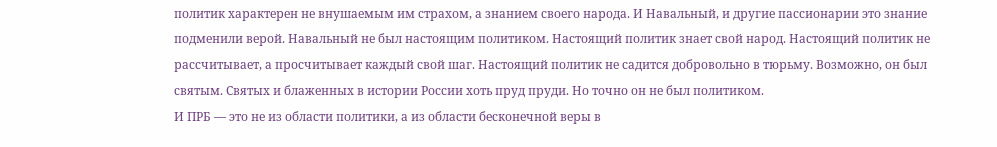политик характерен не внушаемым им страхом, а знанием своего народа. И Навальный, и другие пассионарии это знание подменили верой. Навальный не был настоящим политиком. Настоящий политик знает свой народ. Настоящий политик не рассчитывает, а просчитывает каждый свой шаг. Настоящий политик не садится добровольно в тюрьму. Возможно, он был святым. Святых и блаженных в истории России хоть пруд пруди. Но точно он не был политиком.
И ПРБ — это не из области политики, а из области бесконечной веры в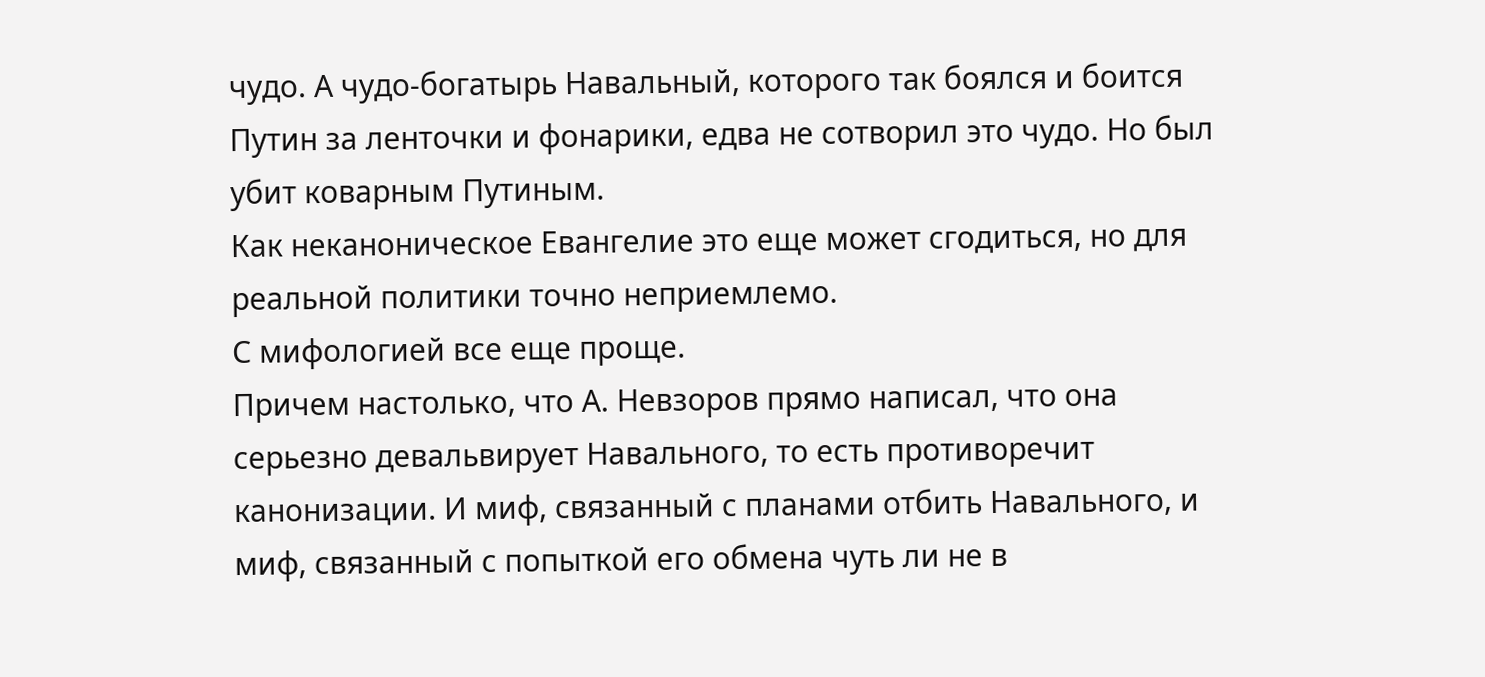чудо. А чудо-богатырь Навальный, которого так боялся и боится Путин за ленточки и фонарики, едва не сотворил это чудо. Но был убит коварным Путиным.
Как неканоническое Евангелие это еще может сгодиться, но для реальной политики точно неприемлемо.
С мифологией все еще проще.
Причем настолько, что А. Невзоров прямо написал, что она серьезно девальвирует Навального, то есть противоречит канонизации. И миф, связанный с планами отбить Навального, и миф, связанный с попыткой его обмена чуть ли не в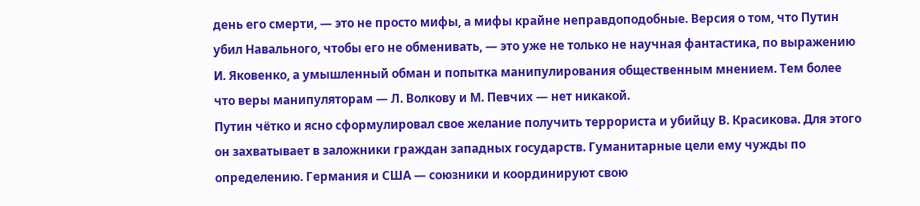день его смерти, — это не просто мифы, а мифы крайне неправдоподобные. Версия о том, что Путин убил Навального, чтобы его не обменивать, — это уже не только не научная фантастика, по выражению И. Яковенко, а умышленный обман и попытка манипулирования общественным мнением. Тем более что веры манипуляторам — Л. Волкову и М. Певчих — нет никакой.
Путин чётко и ясно сформулировал свое желание получить террориста и убийцу В. Красикова. Для этого он захватывает в заложники граждан западных государств. Гуманитарные цели ему чужды по определению. Германия и США — союзники и координируют свою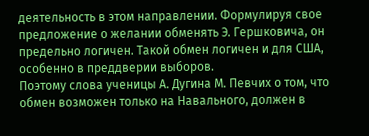деятельность в этом направлении. Формулируя свое предложение о желании обменять Э. Гершковича, он предельно логичен. Такой обмен логичен и для США, особенно в преддверии выборов.
Поэтому слова ученицы А. Дугина М. Певчих о том, что обмен возможен только на Навального, должен в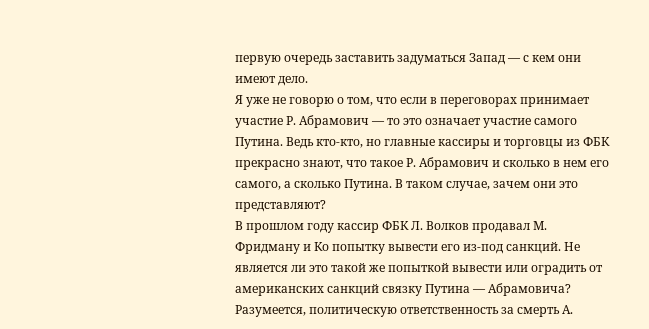первую очередь заставить задуматься Запад — с кем они имеют дело.
Я уже не говорю о том, что если в переговорах принимает участие Р. Абрамович — то это означает участие самого Путина. Ведь кто-кто, но главные кассиры и торговцы из ФБК прекрасно знают, что такое Р. Абрамович и сколько в нем его самого, а сколько Путина. В таком случае, зачем они это представляют?
В прошлом году кассир ФБК Л. Волков продавал М. Фридману и Ко попытку вывести его из-под санкций. Не является ли это такой же попыткой вывести или оградить от американских санкций связку Путина — Абрамовича?
Разумеется, политическую ответственность за смерть А.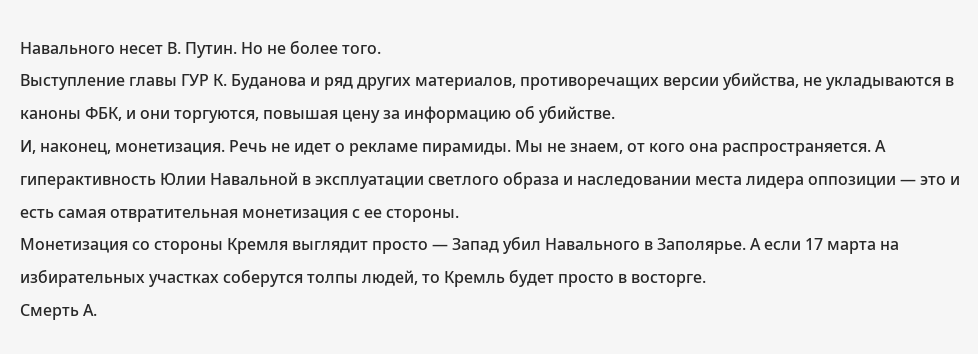Навального несет В. Путин. Но не более того.
Выступление главы ГУР К. Буданова и ряд других материалов, противоречащих версии убийства, не укладываются в каноны ФБК, и они торгуются, повышая цену за информацию об убийстве.
И, наконец, монетизация. Речь не идет о рекламе пирамиды. Мы не знаем, от кого она распространяется. А гиперактивность Юлии Навальной в эксплуатации светлого образа и наследовании места лидера оппозиции — это и есть самая отвратительная монетизация с ее стороны.
Монетизация со стороны Кремля выглядит просто — Запад убил Навального в Заполярье. А если 17 марта на избирательных участках соберутся толпы людей, то Кремль будет просто в восторге.
Смерть А.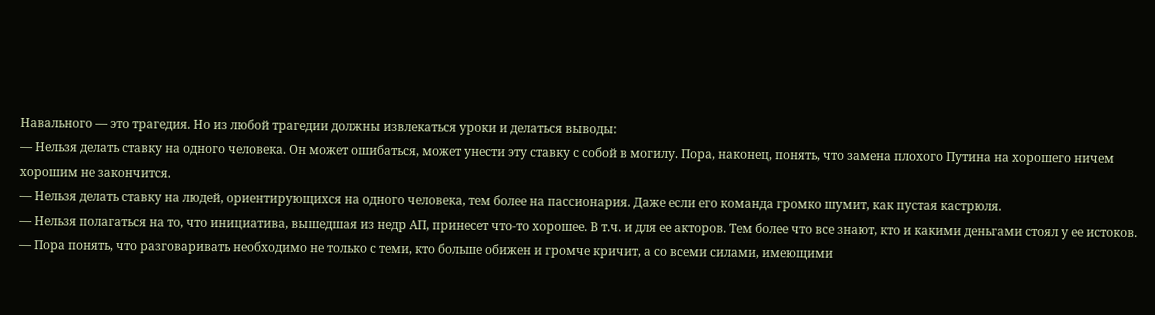Навального — это трагедия. Но из любой трагедии должны извлекаться уроки и делаться выводы:
— Нельзя делать ставку на одного человека. Он может ошибаться, может унести эту ставку с собой в могилу. Пора, наконец, понять, что замена плохого Путина на хорошего ничем хорошим не закончится.
— Нельзя делать ставку на людей, ориентирующихся на одного человека, тем более на пассионария. Даже если его команда громко шумит, как пустая кастрюля.
— Нельзя полагаться на то, что инициатива, вышедшая из недр АП, принесет что-то хорошее. В т.ч. и для ее акторов. Тем более что все знают, кто и какими деньгами стоял у ее истоков.
— Пора понять, что разговаривать необходимо не только с теми, кто больше обижен и громче кричит, а со всеми силами, имеющими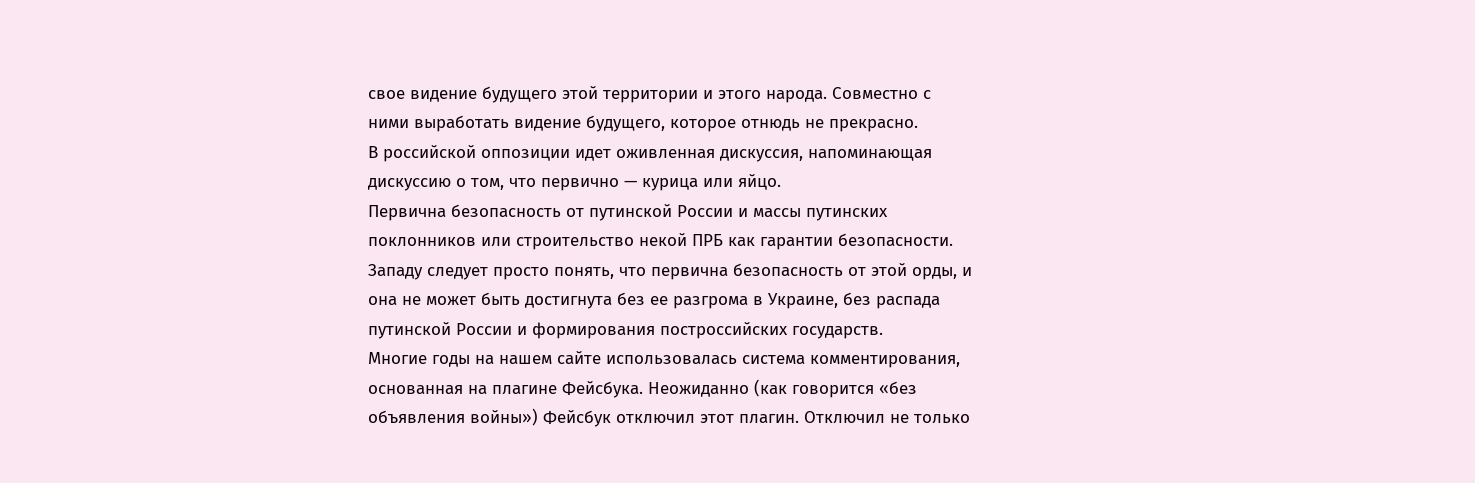свое видение будущего этой территории и этого народа. Совместно с ними выработать видение будущего, которое отнюдь не прекрасно.
В российской оппозиции идет оживленная дискуссия, напоминающая дискуссию о том, что первично — курица или яйцо.
Первична безопасность от путинской России и массы путинских поклонников или строительство некой ПРБ как гарантии безопасности.
Западу следует просто понять, что первична безопасность от этой орды, и она не может быть достигнута без ее разгрома в Украине, без распада путинской России и формирования построссийских государств.
Многие годы на нашем сайте использовалась система комментирования, основанная на плагине Фейсбука. Неожиданно (как говорится «без объявления войны») Фейсбук отключил этот плагин. Отключил не только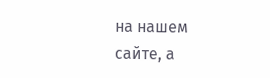на нашем сайте, а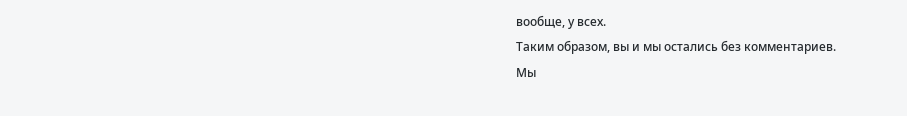вообще, у всех.
Таким образом, вы и мы остались без комментариев.
Мы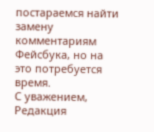постараемся найти замену комментариям Фейсбука, но на это потребуется время.
С уважением,
Редакция